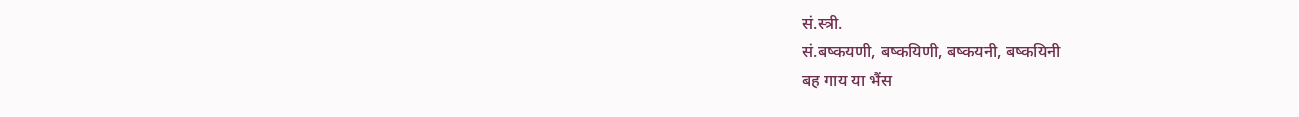सं.स्त्री.
सं.बष्कयणी, बष्कयिणी, बष्कयनी, बष्कयिनी
बह गाय या भैंस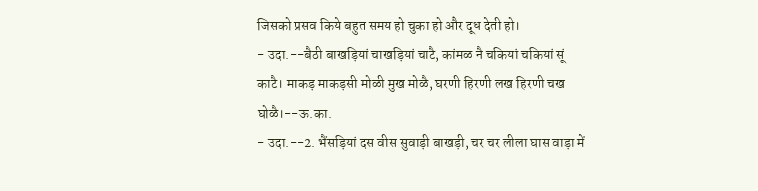जिसको प्रसव किये बहुत समय हो चुका हो और दूध देती हो।
- उदा.--बैठी बाखड़ियां चाखड़ियां चाटै, कांमळ नै चकियां चकियां सूं काटै। माकड़ माकड़सी मोळी मुख मोळै, घरणी हिरणी लख हिरणी चख घोळै।--ऊ.का.
- उदा.--2. भैंसड़ियां दस वीस सुवाड़ी बाखड़ी, चर चर लीला घास वाड़ा में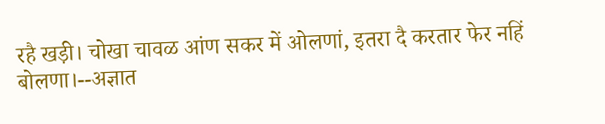रहै खड़ी। चोखा चावळ आंण सकर में ओलणां, इतरा दै करतार फेर नहिं बोलणा।--अज्ञात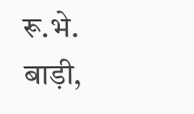रू.भे.
बाड़ी,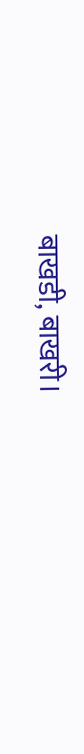बाखडी, बाखरी।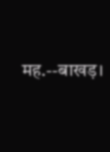मह.--बाखड़।